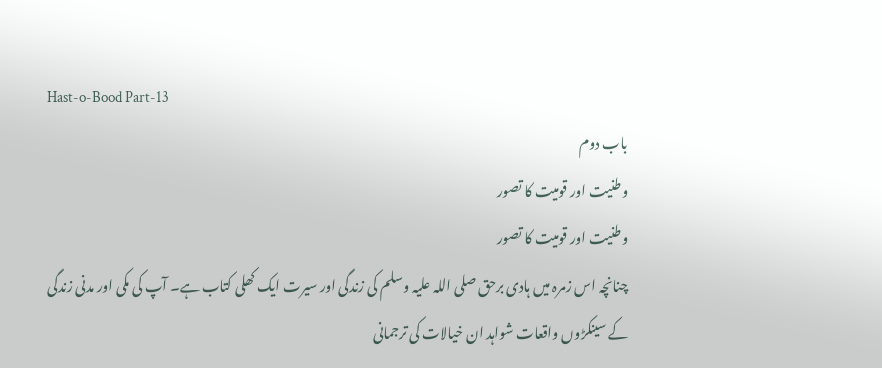Hast-o-Bood Part-13
باب دوم
وطنیت اور قومیت کا تصور
وطنیت اور قومیت کا تصور
چنانچہ اس زمرہ میں ہادی برحق صلی اللہ علیہ وسلم کی زندگی اور سیرت ایک کھلی کتاب ہے۔ آپ کی مکی اور مدنی زندگی کے سینکڑوں واقعات شواہد ان خیالات کی ترجمانی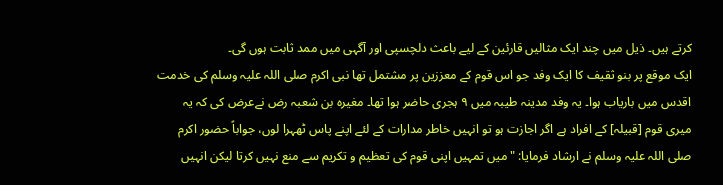کرتے ہیں۔ ذیل میں چند ایک مثالیں قارئین کے لیے باعث دلچسپی اور آگہی میں ممد ثابت ہوں گی۔
ایک موقع پر بنو ثقیف کا ایک وفد جو اس قوم کے معززین پر مشتمل تھا نبی اکرم صلی اللہ علیہ وسلم کی خدمت اقدس میں باریاب ہوا۔ یہ وفد مدینہ طیبہ میں ۹ ہجری حاضر ہوا تھا۔ مغیرہ بن شعبہ رض نےعرض کی کہ یہ میری قوم [قبیلہ] کے افراد ہے اگر اجازت ہو تو انہیں خاطر مدارات کے لئے اپنے پاس ٹھہرا لوں، جواباً حضور اکرم صلی اللہ علیہ وسلم نے ارشاد فرمایا: "میں تمہیں اپنی قوم کی تعظیم و تکریم سے منع نہیں کرتا لیکن انہیں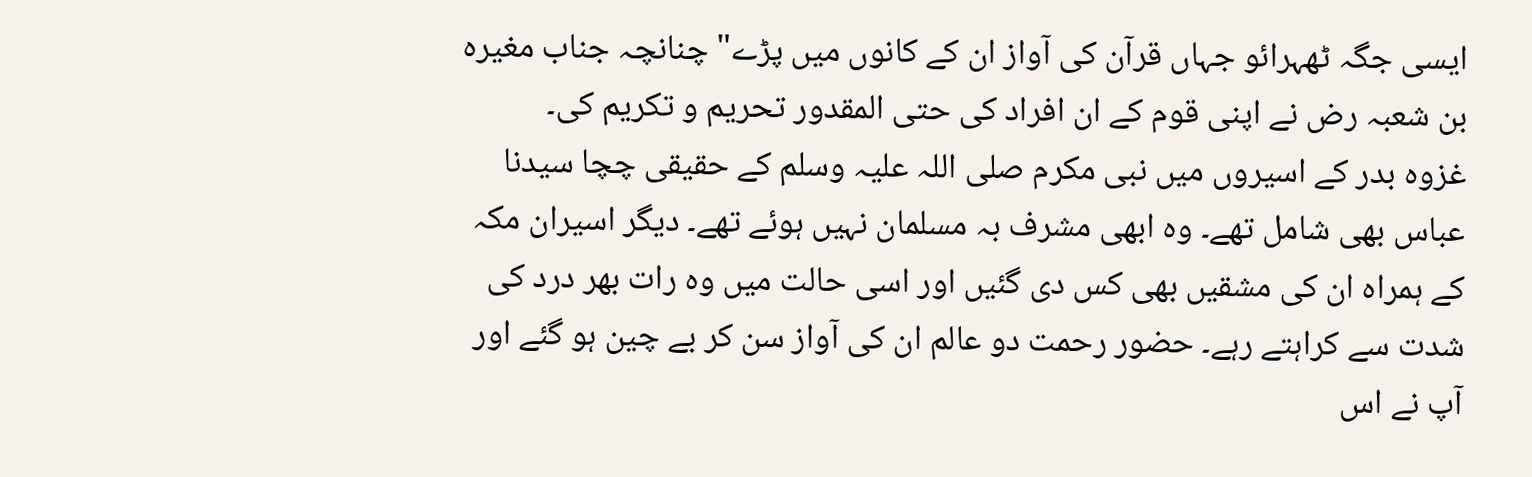ایسی جگہ ٹھہرائو جہاں قرآن کی آواز ان کے کانوں میں پڑے" چنانچہ جناب مغیرہ بن شعبہ رض نے اپنی قوم کے ان افراد کی حتی المقدور تحریم و تکریم کی۔
غزوہ بدر کے اسیروں میں نبی مکرم صلی اللہ علیہ وسلم کے حقیقی چچا سیدنا عباس بھی شامل تھے۔ وہ ابھی مشرف بہ مسلمان نہیں ہوئے تھے۔ دیگر اسیران مکہ کے ہمراہ ان کی مشقیں بھی کس دی گئیں اور اسی حالت میں وہ رات بھر درد کی شدت سے کراہتے رہے۔ حضور رحمت دو عالم ان کی آواز سن کر بے چین ہو گئے اور آپ نے اس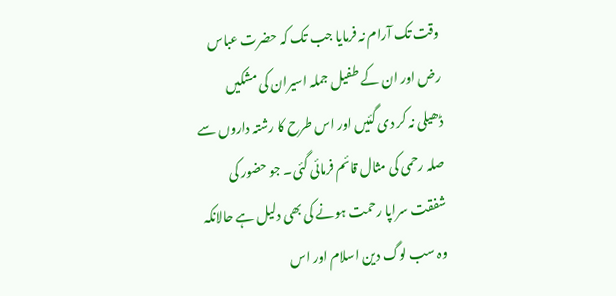وقت تک آرام نہ فرمایا جب تک کہ حضرت عباس رض اور ان کے طفیل جملہ اسیران کی مشکیں ڈھیلی نہ کر دی گئیں اور اس طرح کا رشتہ داروں سے صلہ رحمی کی مثال قائم فرمائی گئی۔ جو حضور کی شفقت سراپا رحمت ہونے کی بھی دلیل ہے حالانکہ وہ سب لوگ دین اسلام اور اس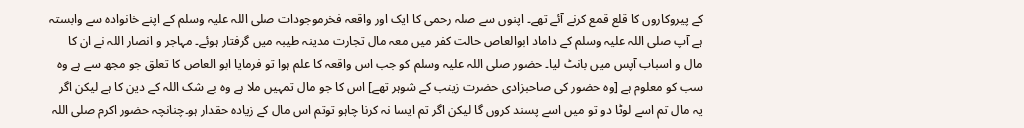کے پیروکاروں کا قلع قمع کرنے آئے تھے۔ اپنوں سے صلہ رحمی کا ایک اور واقعہ فخرموجودات صلی اللہ علیہ وسلم کے اپنے خانوادہ سے وابستہ ہے آپ صلی اللہ علیہ وسلم کے داماد ابوالعاص حالت کفر میں معہ مال تجارت مدینہ طیبہ میں گرفتار ہوئے۔ مہاجر و انصار اللہ نے ان کا مال و اسباب آپس میں بانٹ لیا۔ حضور صلی اللہ علیہ وسلم کو جب اس واقعہ کا علم ہوا تو فرمایا ابو العاص کا تعلق جو مجھ سے ہے وہ سب کو معلوم ہے [وہ حضور کی صاحبزادی حضرت زینب کے شوہر تھے] اس کا جو مال تمہیں ملا ہے وہ بے شک اللہ کے دین کا ہے لیکن اگر یہ مال تم اسے لوٹا دو تو میں اسے پسند کروں گا لیکن اگر تم ایسا نہ کرنا چاہو توتم اس مال کے زیادہ حقدار ہو۔چنانچہ حضور اکرم صلی اللہ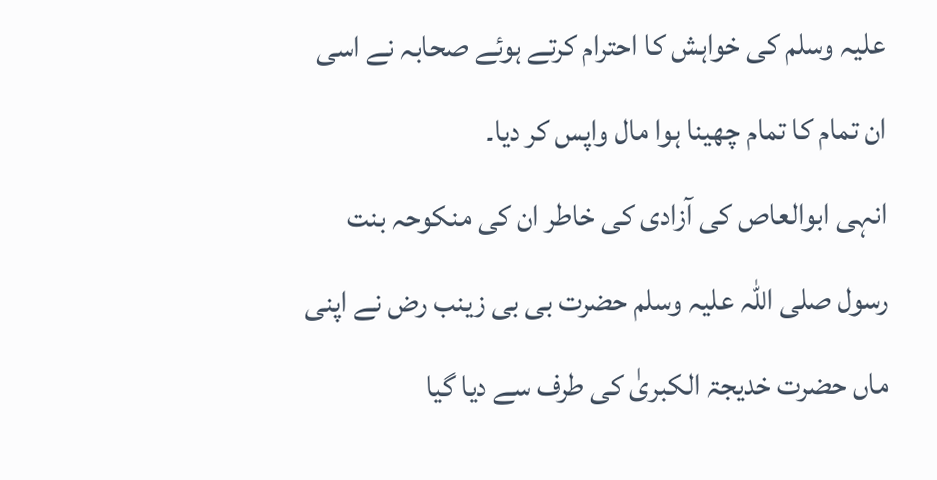علیہ وسلم کی خواہش کا احترام کرتے ہوئے صحابہ نے اسی ان تمام کا تمام چھینا ہوا مال واپس کر دیا۔
انہی ابوالعاص کی آزادی کی خاطر ان کی منکوحہ بنت رسول صلی اللہ علیہ وسلم حضرت بی بی زینب رض نے اپنی ماں حضرت خدیجۃ الکبریٰ کی طرف سے دیا گیا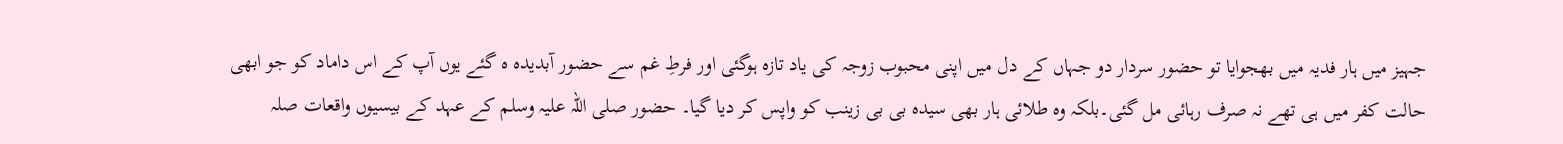جہیز میں ہار فدیہ میں بھجوایا تو حضور سردار دو جہاں کے دل میں اپنی محبوب زوجہ کی یاد تازہ ہوگئی اور فرطِ غم سے حضور آبدیدہ ہ گئے یوں آپ کے اس داماد کو جو ابھی حالت کفر میں ہی تھے نہ صرف رہائی مل گئی۔بلکہ وہ طلائی ہار بھی سیدہ بی بی زینب کو واپس کر دیا گیا۔ حضور صلی اللہ علیہ وسلم کے عہد کے بیسیوں واقعات صلہ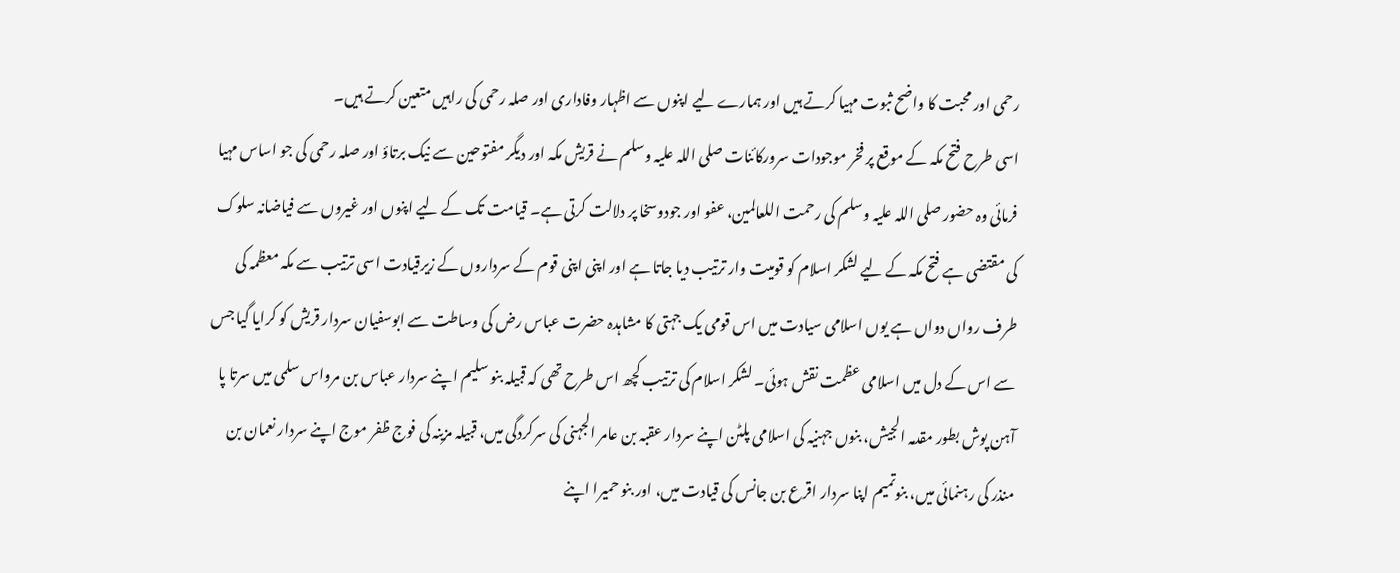رحمی اور محبت کا واضح ثبوت مہیا کرتے ہیں اور ہمارے لیے اپنوں سے اظہار وفاداری اور صلہ رحمی کی راہیں متعین کرتے ہیں۔
اسی طرح فتح مکہ کے موقع پر فخر موجودات سرورکائنات صلی اللہ علیہ وسلم نے قریش مکہ اور دیگر مفتوحین سے نیک برتاؤ اور صلہ رحمی کی جو اساس مہیا فرمائی وہ حضور صلی اللہ علیہ وسلم کی رحمت اللعالمین، عفو اور جودوسخا پر دلالت کرتی ہے۔ قیامت تک کے لیے اپنوں اور غیروں سے فیاضانہ سلوک کی مقتضی ہے فتح مکہ کے لیے لشکر اسلام کو قومیت وار ترتیب دیا جاتا ہے اور اپنی اپنی قوم کے سرداروں کے زیرقیادت اسی ترتیب سے مکہ معظمہ کی طرف رواں دواں ہے یوں اسلامی سیادت میں اس قومی یک جہتی کا مشاہدہ حضرت عباس رض کی وساطت سے ابوسفیان سردار قریش کو کرایا گیا جس سے اس کے دل میں اسلامی عظمت نقش ہوئی۔ لشکر اسلام کی ترتیب کچھ اس طرح تھی کہ قبیلہ بنو سلیم اپنے سردار عباس بن مرواس سلمی میں سرتا پا آہن پوش بطور مقدمہ الجیش، بنوں جہنیہ کی اسلامی پلٹن اپنے سردار عقبہ بن عامر الجہنی کی سرکردگی میں، قبیلہ مزینہ کی فوج ظفر موج اپنے سردار نعمان بن منذر کی رہنمائی میں، بنوتمیم اپنا سردار اقرع بن جانس کی قیادت میں، اور بنو حمیرا اپنے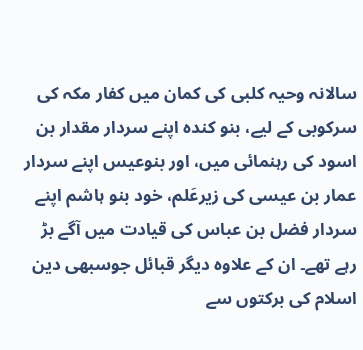سالانہ وحیہ کلبی کی کمان میں کفار مکہ کی سرکوبی کے لیے، بنو کندہ اپنے سردار مقدار بن اسود کی رہنمائی میں، اور بنوعیس اپنے سردار عمار بن عیسی کی زیرعَلم، خود بنو ہاشم اپنے سردار فضل بن عباس کی قیادت میں آگے بڑ رہے تھے۔ ان کے علاوہ دیگر قبائل جوسبھی دین اسلام کی برکتوں سے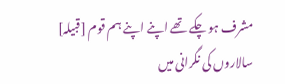مشرف ہو چکے تھے اپنے اپنے ہم قوم [قبیلہ] سالاروں کی نگرانی میں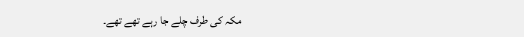مکہ کی طرف چلے جا رہے تھے تھے۔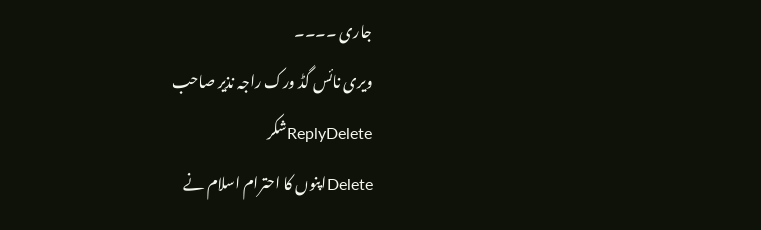جاری ۔۔۔۔
ویری نائس گڈ ورک راجہ نذیر صاحب
ReplyDeleteشکر
Deleteاپنوں کا احترام اسلام نے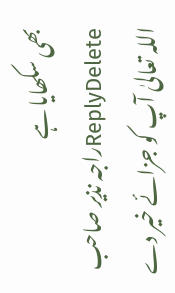بھی سکھایا ہے
ReplyDeleteراجہ نذیر صاحب
اللہ تعالیٰ آپ کو جزائے خیر دے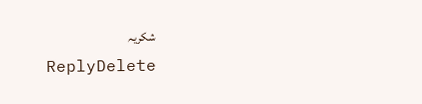شکریہ
ReplyDelete